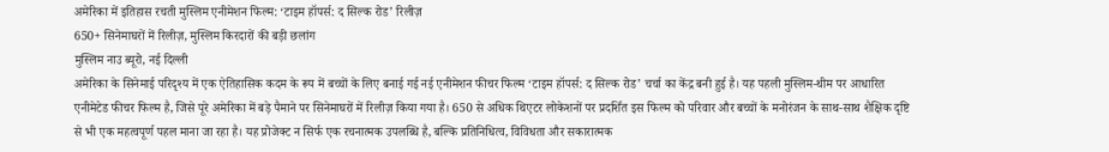अमेरिका में इतिहास रचती मुस्लिम एनीमेशन फिल्म: ‘टाइम हॉपर्स: द सिल्क रोड’ रिलीज़
650+ सिनेमाघरों में रिलीज़, मुस्लिम किरदारों की बड़ी छलांग
मुस्लिम नाउ ब्यूरो, नई दिल्ली
अमेरिका के सिनेमाई परिदृश्य में एक ऐतिहासिक कदम के रूप में बच्चों के लिए बनाई गई नई एनीमेशन फीचर फिल्म ‘टाइम हॉपर्स: द सिल्क रोड’ चर्चा का केंद्र बनी हुई है। यह पहली मुस्लिम-थीम पर आधारित एनीमेटेड फीचर फिल्म है, जिसे पूरे अमेरिका में बड़े पैमाने पर सिनेमाघरों में रिलीज़ किया गया है। 650 से अधिक थिएटर लोकेशनों पर प्रदर्शित इस फिल्म को परिवार और बच्चों के मनोरंजन के साथ-साथ शैक्षिक दृष्टि से भी एक महत्वपूर्ण पहल माना जा रहा है। यह प्रोजेक्ट न सिर्फ एक रचनात्मक उपलब्धि है, बल्कि प्रतिनिधित्व, विविधता और सकारात्मक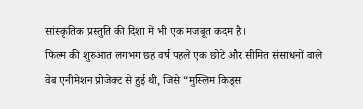सांस्कृतिक प्रस्तुति की दिशा में भी एक मजबूत कदम है।
फिल्म की शुरुआत लगभग छह वर्ष पहले एक छोटे और सीमित संसाधनों वाले वेब एनीमेशन प्रोजेक्ट से हुई थी, जिसे “मुस्लिम किड्स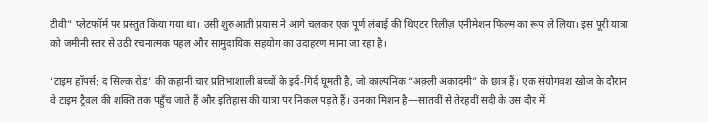टीवी” प्लेटफॉर्म पर प्रस्तुत किया गया था। उसी शुरुआती प्रयास ने आगे चलकर एक पूर्ण लंबाई की थिएटर रिलीज़ एनीमेशन फिल्म का रूप ले लिया। इस पूरी यात्रा को जमीनी स्तर से उठी रचनात्मक पहल और सामुदायिक सहयोग का उदाहरण माना जा रहा है।

‘टाइम हॉपर्स: द सिल्क रोड’ की कहानी चार प्रतिभाशाली बच्चों के इर्द-गिर्द घूमती है, जो काल्पनिक “अक़्ली अकादमी” के छात्र हैं। एक संयोगवश खोज के दौरान वे टाइम ट्रैवल की शक्ति तक पहुँच जाते हैं और इतिहास की यात्रा पर निकल पड़ते हैं। उनका मिशन है—सातवीं से तेरहवीं सदी के उस दौर में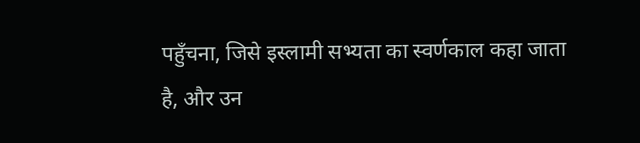पहुँचना, जिसे इस्लामी सभ्यता का स्वर्णकाल कहा जाता है, और उन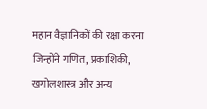महान वैज्ञानिकों की रक्षा करना जिन्होंने गणित, प्रकाशिकी, खगोलशास्त्र और अन्य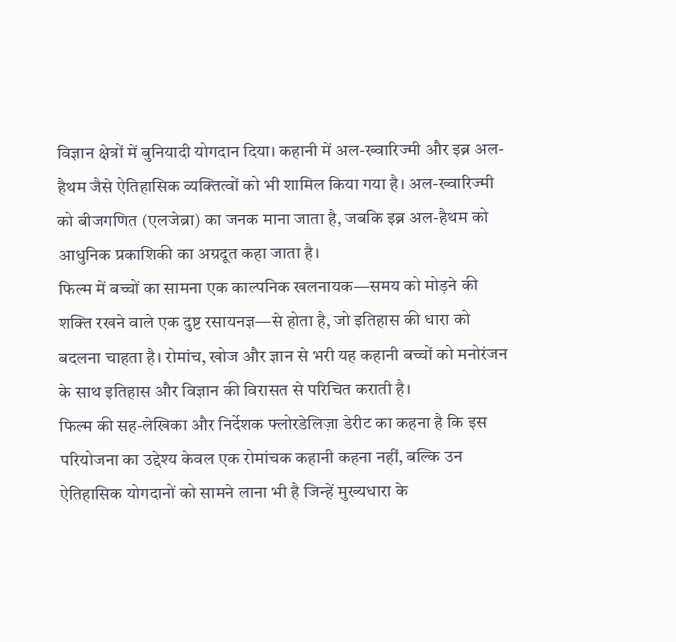विज्ञान क्षेत्रों में बुनियादी योगदान दिया। कहानी में अल-ख्वारिज्मी और इब्न अल-हैथम जैसे ऐतिहासिक व्यक्तित्वों को भी शामिल किया गया है। अल-ख्वारिज्मी को बीजगणित (एलजेब्रा) का जनक माना जाता है, जबकि इब्न अल-हैथम को आधुनिक प्रकाशिकी का अग्रदूत कहा जाता है।
फिल्म में बच्चों का सामना एक काल्पनिक खलनायक—समय को मोड़ने की शक्ति रखने वाले एक दुष्ट रसायनज्ञ—से होता है, जो इतिहास की धारा को बदलना चाहता है। रोमांच, खोज और ज्ञान से भरी यह कहानी बच्चों को मनोरंजन के साथ इतिहास और विज्ञान की विरासत से परिचित कराती है।
फिल्म की सह-लेखिका और निर्देशक फ्लोरडेलिज़ा डेरीट का कहना है कि इस परियोजना का उद्देश्य केवल एक रोमांचक कहानी कहना नहीं, बल्कि उन ऐतिहासिक योगदानों को सामने लाना भी है जिन्हें मुख्यधारा के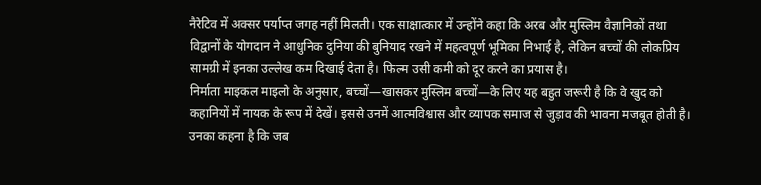नैरेटिव में अक्सर पर्याप्त जगह नहीं मिलती। एक साक्षात्कार में उन्होंने कहा कि अरब और मुस्लिम वैज्ञानिकों तथा विद्वानों के योगदान ने आधुनिक दुनिया की बुनियाद रखने में महत्वपूर्ण भूमिका निभाई है, लेकिन बच्चों की लोकप्रिय सामग्री में इनका उल्लेख कम दिखाई देता है। फिल्म उसी कमी को दूर करने का प्रयास है।
निर्माता माइकल माइलो के अनुसार, बच्चों—खासकर मुस्लिम बच्चों—के लिए यह बहुत जरूरी है कि वे खुद को कहानियों में नायक के रूप में देखें। इससे उनमें आत्मविश्वास और व्यापक समाज से जुड़ाव की भावना मजबूत होती है। उनका कहना है कि जब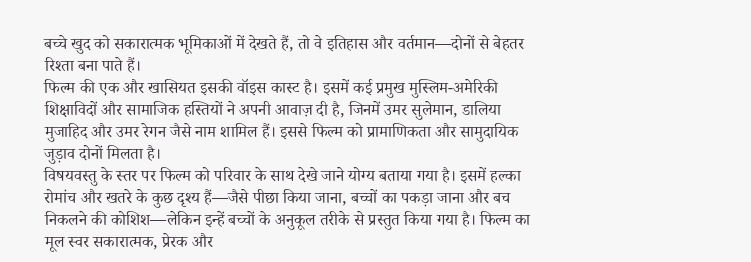बच्चे खुद को सकारात्मक भूमिकाओं में देखते हैं, तो वे इतिहास और वर्तमान—दोनों से बेहतर रिश्ता बना पाते हैं।
फिल्म की एक और खासियत इसकी वॉइस कास्ट है। इसमें कई प्रमुख मुस्लिम-अमेरिकी शिक्षाविदों और सामाजिक हस्तियों ने अपनी आवाज़ दी है, जिनमें उमर सुलेमान, डालिया मुजाहिद और उमर रेगन जैसे नाम शामिल हैं। इससे फिल्म को प्रामाणिकता और सामुदायिक जुड़ाव दोनों मिलता है।
विषयवस्तु के स्तर पर फिल्म को परिवार के साथ देखे जाने योग्य बताया गया है। इसमें हल्का रोमांच और खतरे के कुछ दृश्य हैं—जैसे पीछा किया जाना, बच्चों का पकड़ा जाना और बच निकलने की कोशिश—लेकिन इन्हें बच्चों के अनुकूल तरीके से प्रस्तुत किया गया है। फिल्म का मूल स्वर सकारात्मक, प्रेरक और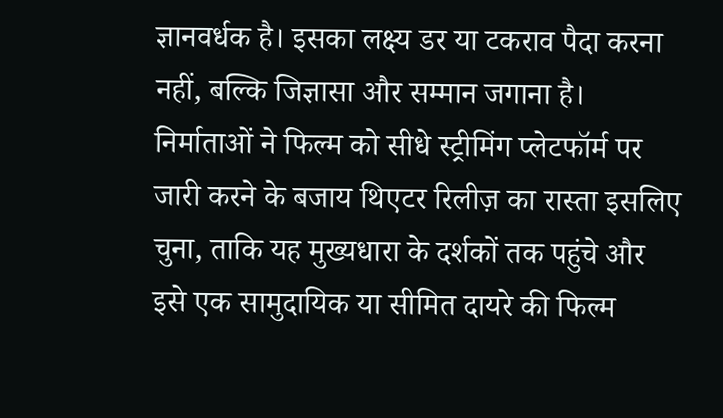ज्ञानवर्धक है। इसका लक्ष्य डर या टकराव पैदा करना नहीं, बल्कि जिज्ञासा और सम्मान जगाना है।
निर्माताओं ने फिल्म को सीधे स्ट्रीमिंग प्लेटफॉर्म पर जारी करने के बजाय थिएटर रिलीज़ का रास्ता इसलिए चुना, ताकि यह मुख्यधारा के दर्शकों तक पहुंचे और इसे एक सामुदायिक या सीमित दायरे की फिल्म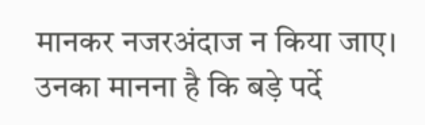मानकर नजरअंदाज न किया जाए। उनका मानना है कि बड़े पर्दे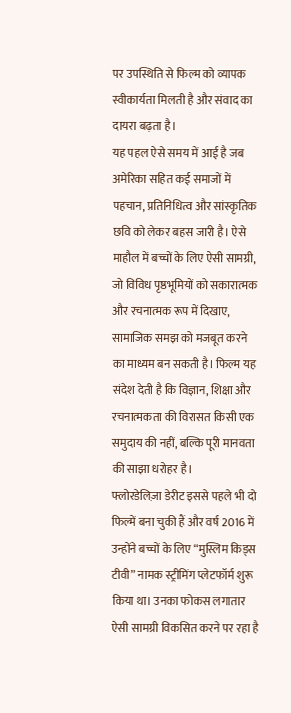पर उपस्थिति से फिल्म को व्यापक स्वीकार्यता मिलती है और संवाद का दायरा बढ़ता है।
यह पहल ऐसे समय में आई है जब अमेरिका सहित कई समाजों में पहचान, प्रतिनिधित्व और सांस्कृतिक छवि को लेकर बहस जारी है। ऐसे माहौल में बच्चों के लिए ऐसी सामग्री, जो विविध पृष्ठभूमियों को सकारात्मक और रचनात्मक रूप में दिखाए, सामाजिक समझ को मजबूत करने का माध्यम बन सकती है। फिल्म यह संदेश देती है कि विज्ञान, शिक्षा और रचनात्मकता की विरासत किसी एक समुदाय की नहीं, बल्कि पूरी मानवता की साझा धरोहर है।
फ्लोरडेलिज़ा डेरीट इससे पहले भी दो फिल्में बना चुकी हैं और वर्ष 2016 में उन्होंने बच्चों के लिए “मुस्लिम किड्स टीवी” नामक स्ट्रीमिंग प्लेटफॉर्म शुरू किया था। उनका फोकस लगातार ऐसी सामग्री विकसित करने पर रहा है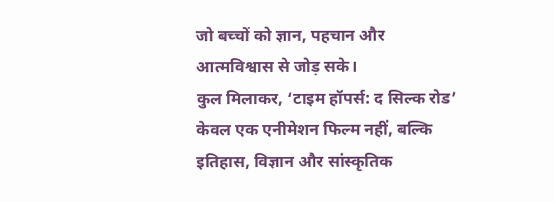जो बच्चों को ज्ञान, पहचान और आत्मविश्वास से जोड़ सके।
कुल मिलाकर, ‘टाइम हॉपर्स: द सिल्क रोड’ केवल एक एनीमेशन फिल्म नहीं, बल्कि इतिहास, विज्ञान और सांस्कृतिक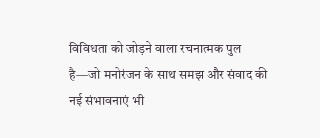विविधता को जोड़ने वाला रचनात्मक पुल है—जो मनोरंजन के साथ समझ और संवाद की नई संभावनाएं भी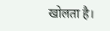खोलता है।